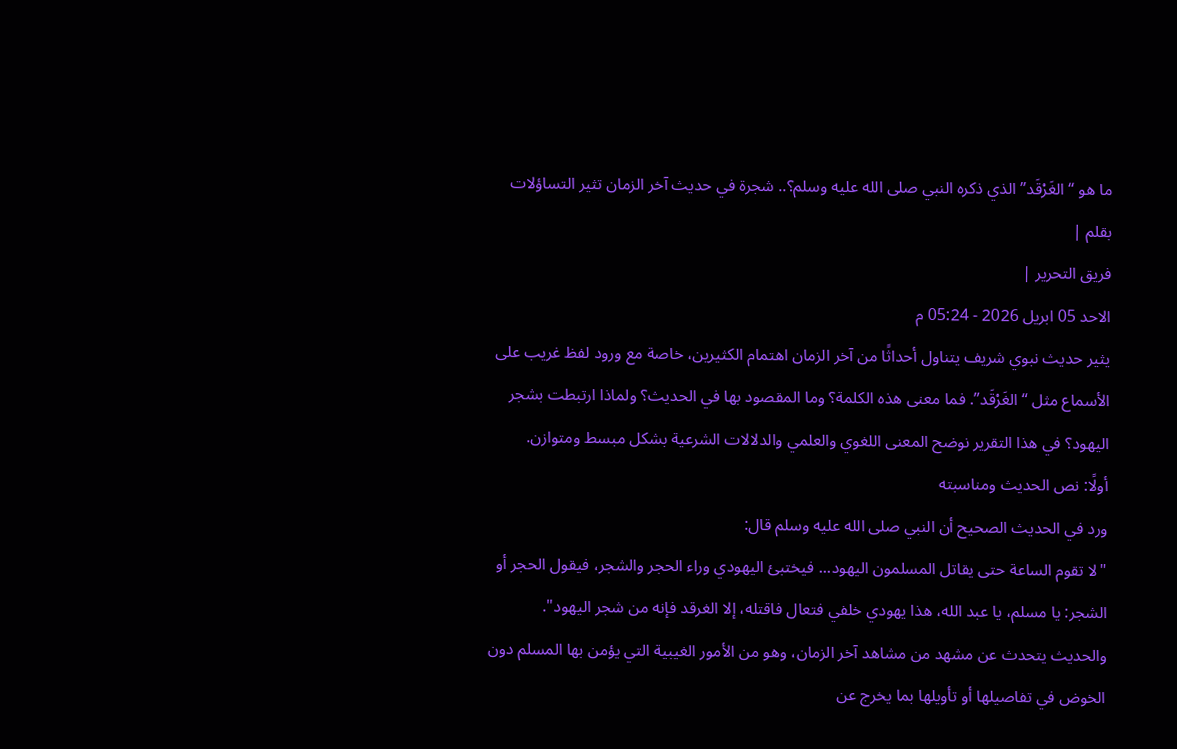ما هو “الغَرْقَد” الذي ذكره النبي صلى الله عليه وسلم؟.. شجرة في حديث آخر الزمان تثير التساؤلات
بقلم |
فريق التحرير |
الاحد 05 ابريل 2026 - 05:24 م
يثير حديث نبوي شريف يتناول أحداثًا من آخر الزمان اهتمام الكثيرين، خاصة مع ورود لفظ غريب على الأسماع مثل “الغَرْقَد”. فما معنى هذه الكلمة؟ وما المقصود بها في الحديث؟ ولماذا ارتبطت بشجر اليهود؟ في هذا التقرير نوضح المعنى اللغوي والعلمي والدلالات الشرعية بشكل مبسط ومتوازن.
أولًا: نص الحديث ومناسبته
ورد في الحديث الصحيح أن النبي صلى الله عليه وسلم قال:
"لا تقوم الساعة حتى يقاتل المسلمون اليهود... فيختبئ اليهودي وراء الحجر والشجر، فيقول الحجر أو الشجر: يا مسلم، يا عبد الله، هذا يهودي خلفي فتعال فاقتله، إلا الغرقد فإنه من شجر اليهود".
والحديث يتحدث عن مشهد من مشاهد آخر الزمان، وهو من الأمور الغيبية التي يؤمن بها المسلم دون الخوض في تفاصيلها أو تأويلها بما يخرج عن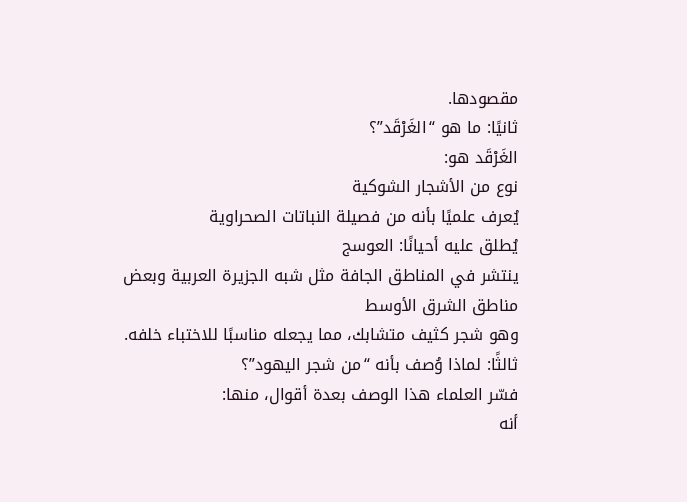مقصودها.
ثانيًا: ما هو “الغَرْقَد”؟
الغَرْقَد هو:
نوع من الأشجار الشوكية
يُعرف علميًا بأنه من فصيلة النباتات الصحراوية
يُطلق عليه أحيانًا: العوسج
ينتشر في المناطق الجافة مثل شبه الجزيرة العربية وبعض مناطق الشرق الأوسط
وهو شجر كثيف متشابك، مما يجعله مناسبًا للاختباء خلفه.
ثالثًا: لماذا وُصف بأنه “من شجر اليهود”؟
فسّر العلماء هذا الوصف بعدة أقوال، منها:
أنه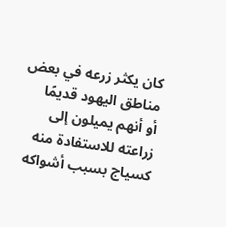كان يكثر زرعه في بعض مناطق اليهود قديمًا
أو أنهم يميلون إلى زراعته للاستفادة منه كسياج بسبب أشواكه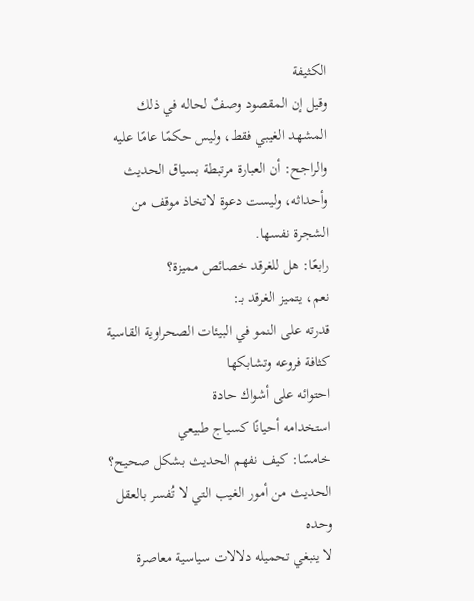الكثيفة
وقيل إن المقصود وصفٌ لحاله في ذلك المشهد الغيبي فقط، وليس حكمًا عامًا عليه
والراجح: أن العبارة مرتبطة بسياق الحديث وأحداثه، وليست دعوة لاتخاذ موقف من الشجرة نفسها.
رابعًا: هل للغرقد خصائص مميزة؟
نعم، يتميز الغرقد بـ:
قدرته على النمو في البيئات الصحراوية القاسية
كثافة فروعه وتشابكها
احتوائه على أشواك حادة
استخدامه أحيانًا كسياج طبيعي
خامسًا: كيف نفهم الحديث بشكل صحيح؟
الحديث من أمور الغيب التي لا تُفسر بالعقل وحده
لا ينبغي تحميله دلالات سياسية معاصرة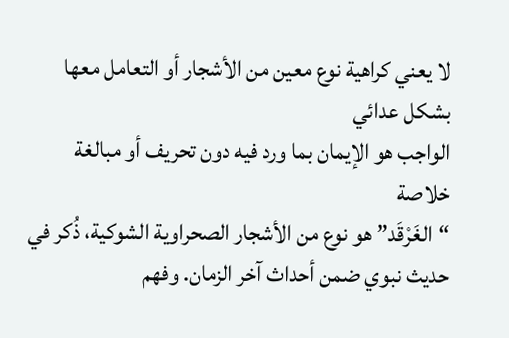لا يعني كراهية نوع معين من الأشجار أو التعامل معها بشكل عدائي
الواجب هو الإيمان بما ورد فيه دون تحريف أو مبالغة
خلاصة
“الغَرْقَد” هو نوع من الأشجار الصحراوية الشوكية، ذُكر في حديث نبوي ضمن أحداث آخر الزمان. وفهم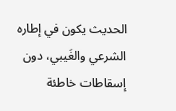الحديث يكون في إطاره الشرعي والغَيبي، دون إسقاطات خاطئة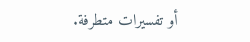أو تفسيرات متطرفة.